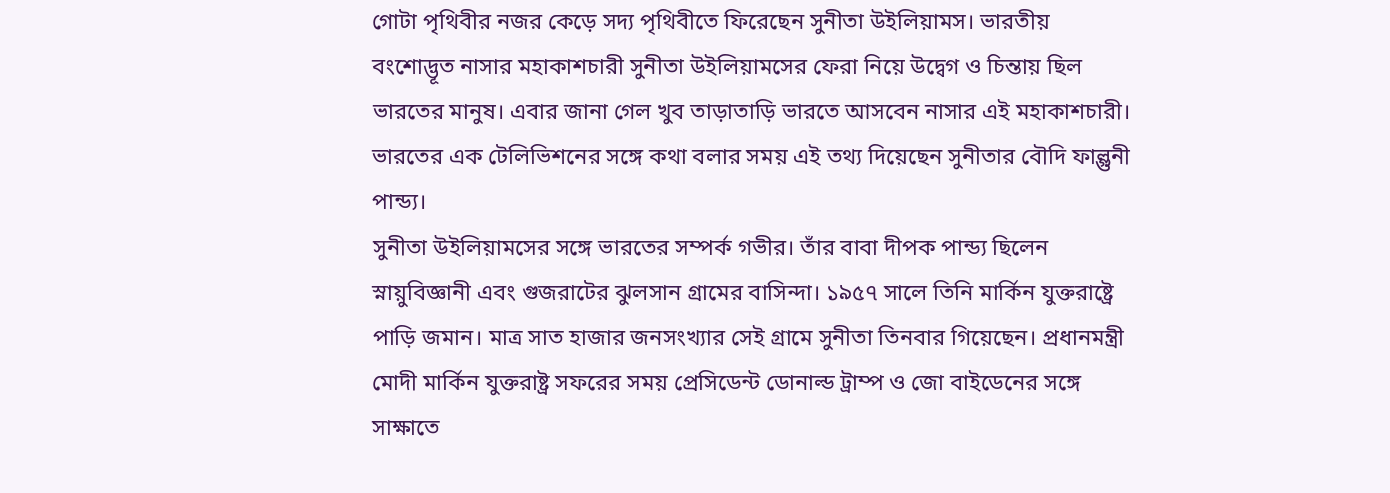গোটা পৃথিবীর নজর কেড়ে সদ্য পৃথিবীতে ফিরেছেন সুনীতা উইলিয়ামস। ভারতীয় বংশোদ্ভূত নাসার মহাকাশচারী সুনীতা উইলিয়ামসের ফেরা নিয়ে উদ্বেগ ও চিন্তায় ছিল ভারতের মানুষ। এবার জানা গেল খুব তাড়াতাড়ি ভারতে আসবেন নাসার এই মহাকাশচারী। ভারতের এক টেলিভিশনের সঙ্গে কথা বলার সময় এই তথ্য দিয়েছেন সুনীতার বৌদি ফাল্গুনী পান্ড্য।
সুনীতা উইলিয়ামসের সঙ্গে ভারতের সম্পর্ক গভীর। তাঁর বাবা দীপক পান্ড্য ছিলেন স্নায়ুবিজ্ঞানী এবং গুজরাটের ঝুলসান গ্রামের বাসিন্দা। ১৯৫৭ সালে তিনি মার্কিন যুক্তরাষ্ট্রে পাড়ি জমান। মাত্র সাত হাজার জনসংখ্যার সেই গ্রামে সুনীতা তিনবার গিয়েছেন। প্রধানমন্ত্রী মোদী মার্কিন যুক্তরাষ্ট্র সফরের সময় প্রেসিডেন্ট ডোনাল্ড ট্রাম্প ও জো বাইডেনের সঙ্গে সাক্ষাতে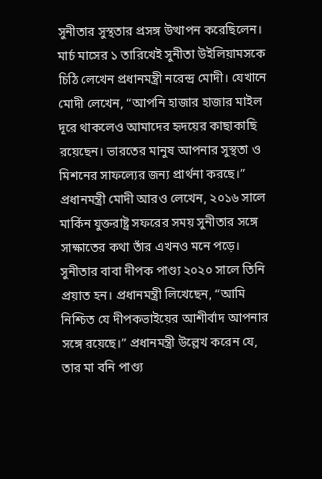সুনীতার সুস্থতার প্রসঙ্গ উত্থাপন করেছিলেন।
মার্চ মাসের ১ তারিখেই সুনীতা উইলিয়ামসকে চিঠি লেখেন প্রধানমন্ত্রী নরেন্দ্র মোদী। যেখানে মোদী লেখেন, “আপনি হাজার হাজার মাইল দূরে থাকলেও আমাদের হৃদয়ের কাছাকাছি রয়েছেন। ভারতের মানুষ আপনার সুস্থতা ও মিশনের সাফল্যের জন্য প্রার্থনা করছে।” প্রধানমন্ত্রী মোদী আরও লেখেন, ২০১৬ সালে মার্কিন যুক্তরাষ্ট্র সফরের সময় সুনীতার সঙ্গে সাক্ষাতের কথা তাঁর এখনও মনে পড়ে। সুনীতার বাবা দীপক পাণ্ড্য ২০২০ সালে তিনি প্রয়াত হন। প্রধানমন্ত্রী লিখেছেন, “আমি নিশ্চিত যে দীপকভাইয়ের আশীর্বাদ আপনার সঙ্গে রয়েছে।” প্রধানমন্ত্রী উল্লেখ করেন যে, তার মা বনি পাণ্ড্য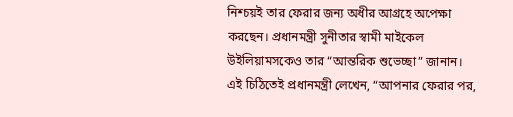নিশ্চয়ই তার ফেরার জন্য অধীর আগ্রহে অপেক্ষা করছেন। প্রধানমন্ত্রী সুনীতার স্বামী মাইকেল উইলিয়ামসকেও তার “আন্তরিক শুভেচ্ছা” জানান।
এই চিঠিতেই প্রধানমন্ত্রী লেখেন, “আপনার ফেরার পর,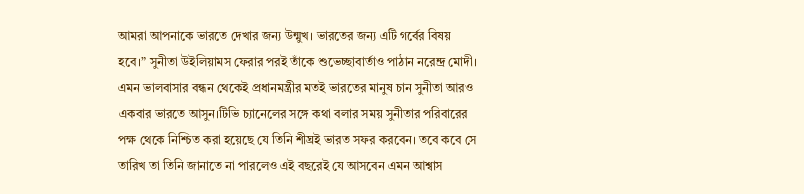আমরা আপনাকে ভারতে দেখার জন্য উন্মুখ। ভারতের জন্য এটি গর্বের বিষয় হবে।” সুনীতা উইলিয়ামস ফেরার পরই তাঁকে শুভেচ্ছাবার্তাও পাঠান নরেন্দ্র মোদী।
এমন ভালবাসার বন্ধন থেকেই প্রধানমন্ত্রীর মতই ভারতের মানুষ চান সুনীতা আরও একবার ভারতে আসুন।টিভি চ্যানেলের সঙ্গে কথা বলার সময় সুনীতার পরিবারের পক্ষ থেকে নিশ্চিত করা হয়েছে যে তিনি শীঘ্রই ভারত সফর করবেন। তবে কবে সে তারিখ তা তিনি জানাতে না পারলেও এই বছরেই যে আসবেন এমন আশ্বাস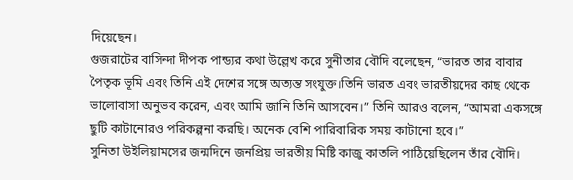দিয়েছেন।
গুজরাটের বাসিন্দা দীপক পান্ড্যর কথা উল্লেখ করে সুনীতার বৌদি বলেছেন, “ভারত তার বাবার পৈতৃক ভূমি এবং তিনি এই দেশের সঙ্গে অত্যন্ত সংযুক্ত।তিনি ভারত এবং ভারতীয়দের কাছ থেকে ভালোবাসা অনুভব করেন, এবং আমি জানি তিনি আসবেন।” তিনি আরও বলেন, “আমরা একসঙ্গে ছুটি কাটানোরও পরিকল্পনা করছি। অনেক বেশি পারিবারিক সময় কাটানো হবে।”
সুনিতা উইলিয়ামসের জন্মদিনে জনপ্রিয় ভারতীয় মিষ্টি কাজু কাতলি পাঠিয়েছিলেন তাঁর বৌদি।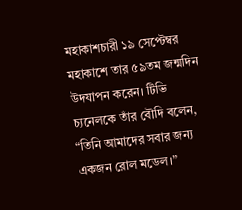মহাকাশচারী ১৯ সেপ্টেম্বর মহাকাশে তার ৫৯তম জন্মদিন উদযাপন করেন। টিভি চ্যনেলকে তাঁর বৌদি বলেন, “তিনি আমাদের সবার জন্য একজন রোল মডেল।”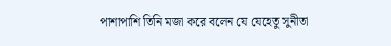পাশাপাশি তিনি মজা করে বলেন যে যেহেতু সুনীতা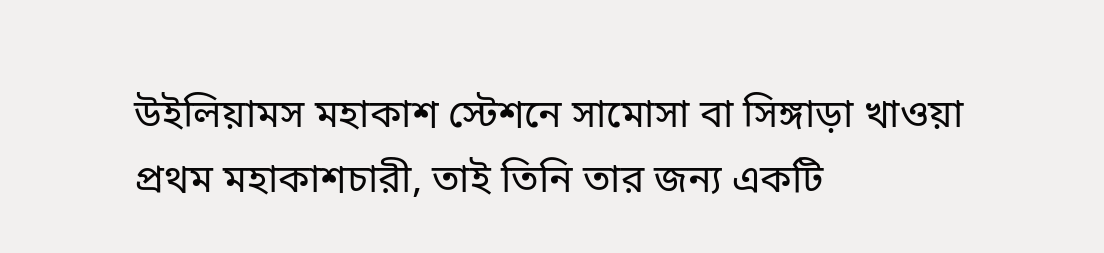উইলিয়ামস মহাকাশ স্টেশনে সামোসা বা সিঙ্গাড়া খাওয়া প্রথম মহাকাশচারী, তাই তিনি তার জন্য একটি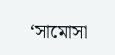‘সামোসা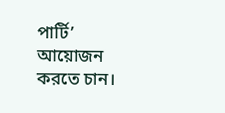পার্টি’ আয়োজন করতে চান।